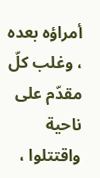أمراؤه بعده ، وغلب كلّ مقدّم على ناحية واقتتلوا ،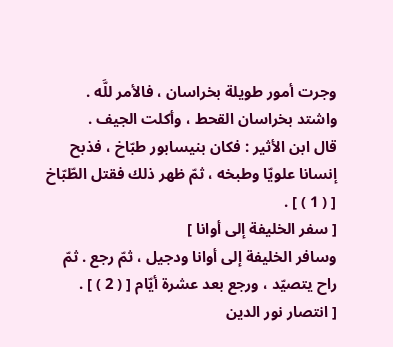وجرت أمور طويلة بخراسان ، فالأمر للَّه .
واشتد بخراسان القحط ، وأكلت الجيف .
قال ابن الأثير : فكان بنيسابور طبّاخ ، فذبح إنسانا علويّا وطبخه ، ثمّ ظهر ذلك فقتل الطّبّاخ [ ( 1 ) ] .
[ سفر الخليفة إلى أوانا ]
وسافر الخليفة إلى أوانا ودجيل ، ثمّ رجع . ثمّ راح يتصيّد ، ورجع بعد عشرة أيّام [ ( 2 ) ] .
[ انتصار نور الدين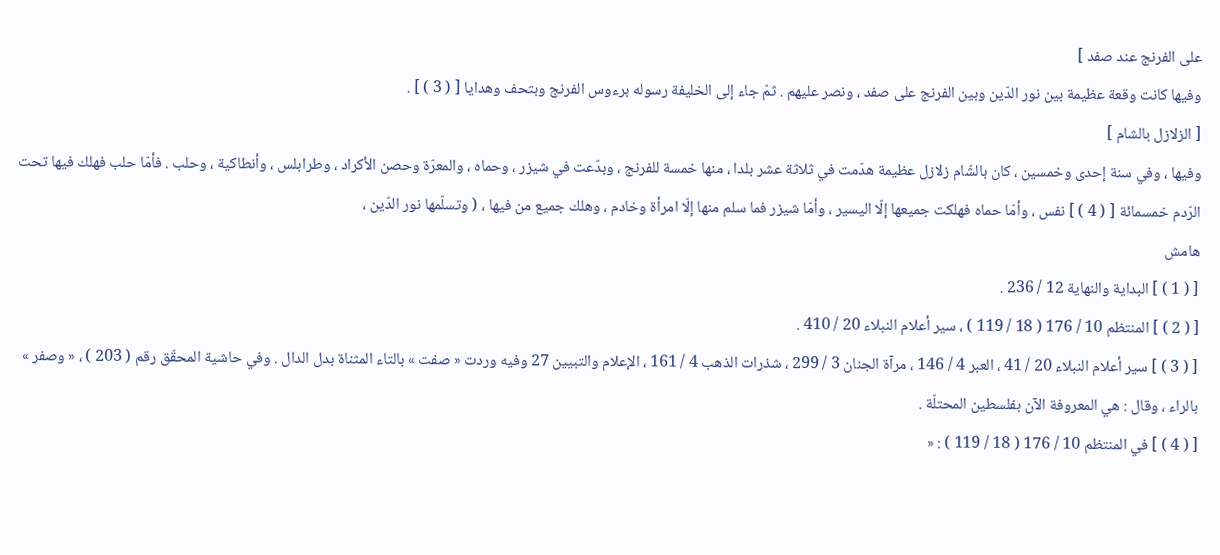على الفرنج عند صفد ]
وفيها كانت وقعة عظيمة بين نور الدّين وبين الفرنج على صفد ، ونصر عليهم . ثمّ جاء إلى الخليفة رسوله برءوس الفرنج وبتحف وهدايا [ ( 3 ) ] .
[ الزلازل بالشام ]
وفيها ، وفي سنة إحدى وخمسين ، كان بالشّام زلازل عظيمة هدّمت في ثلاثة عشر بلدا ، منها خمسة للفرنج ، وبدّعت في شيزر ، وحماه ، والمعرّة وحصن الأكراد ، وطرابلس ، وأنطاكية ، وحلب . فأمّا حلب فهلك فيها تحت الرّدم خمسمائة [ ( 4 ) ] نفس ، وأمّا حماه فهلكت جميعها إلّا اليسير ، وأمّا شيزر فما سلم منها إلّا امرأة وخادم ، وهلك جميع من فيها ، ( وتسلّمها نور الدّين ،
هامش
[ ( 1 ) ] البداية والنهاية 12 / 236 .
[ ( 2 ) ] المنتظم 10 / 176 ( 18 / 119 ) ، سير أعلام النبلاء 20 / 410 .
[ ( 3 ) ] سير أعلام النبلاء 20 / 41 ، العبر 4 / 146 ، مرآة الجنان 3 / 299 ، شذرات الذهب 4 / 161 ، الإعلام والتبيين 27 وفيه وردت « صفت » بالتاء المثناة بدل الدال . وفي حاشية المحقّق رقم ( 203 ) ، « وصفر » بالراء ، وقال : هي المعروفة الآن بفلسطين المحتلّة .
[ ( 4 ) ] في المنتظم 10 / 176 ( 18 / 119 ) : «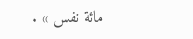مائة نفس » .